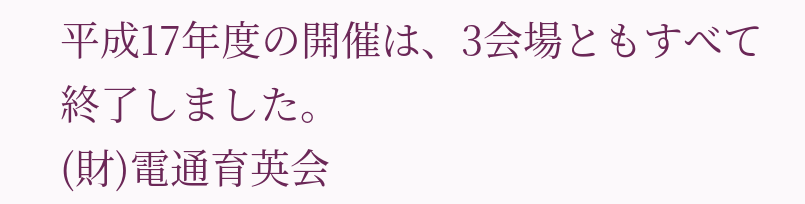平成17年度の開催は、3会場ともすべて終了しました。
(財)電通育英会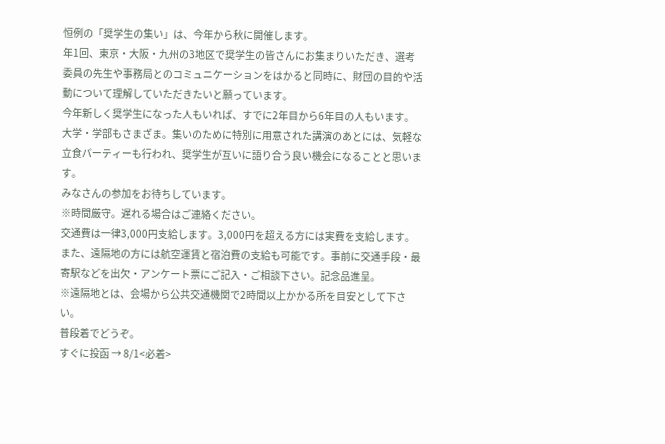恒例の「奨学生の集い」は、今年から秋に開催します。
年1回、東京・大阪・九州の3地区で奨学生の皆さんにお集まりいただき、選考委員の先生や事務局とのコミュニケーションをはかると同時に、財団の目的や活動について理解していただきたいと願っています。
今年新しく奨学生になった人もいれば、すでに2年目から6年目の人もいます。大学・学部もさまざま。集いのために特別に用意された講演のあとには、気軽な立食パーティーも行われ、奨学生が互いに語り合う良い機会になることと思います。
みなさんの参加をお待ちしています。
※時間厳守。遅れる場合はご連絡ください。
交通費は一律3,000円支給します。3,000円を超える方には実費を支給します。また、遠隔地の方には航空運賃と宿泊費の支給も可能です。事前に交通手段・最寄駅などを出欠・アンケート票にご記入・ご相談下さい。記念品進呈。
※遠隔地とは、会場から公共交通機関で2時間以上かかる所を目安として下さい。
普段着でどうぞ。
すぐに投函 → 8/1<必着>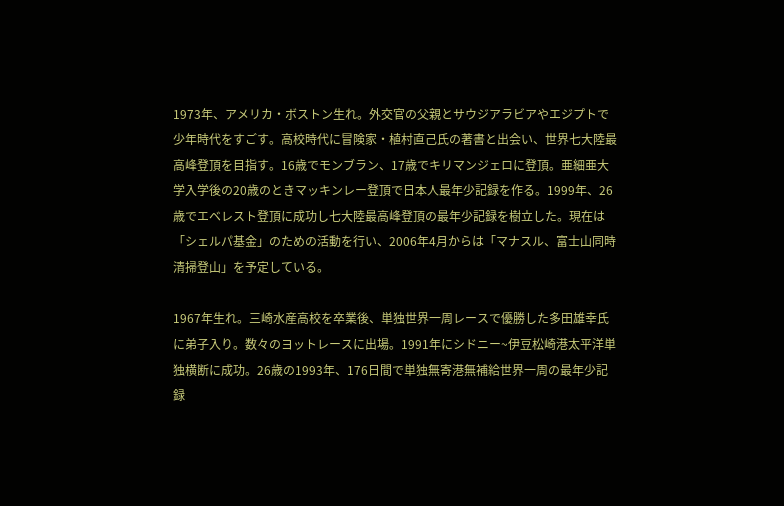1973年、アメリカ・ボストン生れ。外交官の父親とサウジアラビアやエジプトで少年時代をすごす。高校時代に冒険家・植村直己氏の著書と出会い、世界七大陸最高峰登頂を目指す。16歳でモンブラン、17歳でキリマンジェロに登頂。亜細亜大学入学後の20歳のときマッキンレー登頂で日本人最年少記録を作る。1999年、26歳でエベレスト登頂に成功し七大陸最高峰登頂の最年少記録を樹立した。現在は「シェルパ基金」のための活動を行い、2006年4月からは「マナスル、富士山同時清掃登山」を予定している。

1967年生れ。三崎水産高校を卒業後、単独世界一周レースで優勝した多田雄幸氏に弟子入り。数々のヨットレースに出場。1991年にシドニー~伊豆松崎港太平洋単独横断に成功。26歳の1993年、176日間で単独無寄港無補給世界一周の最年少記録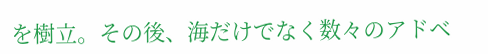を樹立。その後、海だけでなく数々のアドベ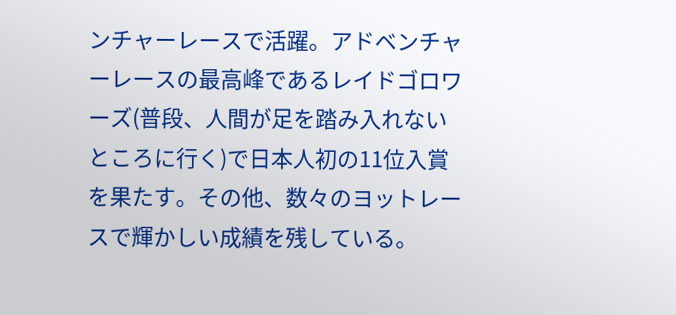ンチャーレースで活躍。アドベンチャーレースの最高峰であるレイドゴロワーズ(普段、人間が足を踏み入れないところに行く)で日本人初の11位入賞を果たす。その他、数々のヨットレースで輝かしい成績を残している。